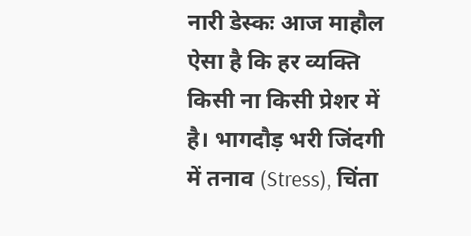नारी डेस्कः आज माहौल ऐसा है कि हर व्यक्ति किसी ना किसी प्रेशर में है। भागदौड़ भरी जिंदगी में तनाव (Stress), चिंता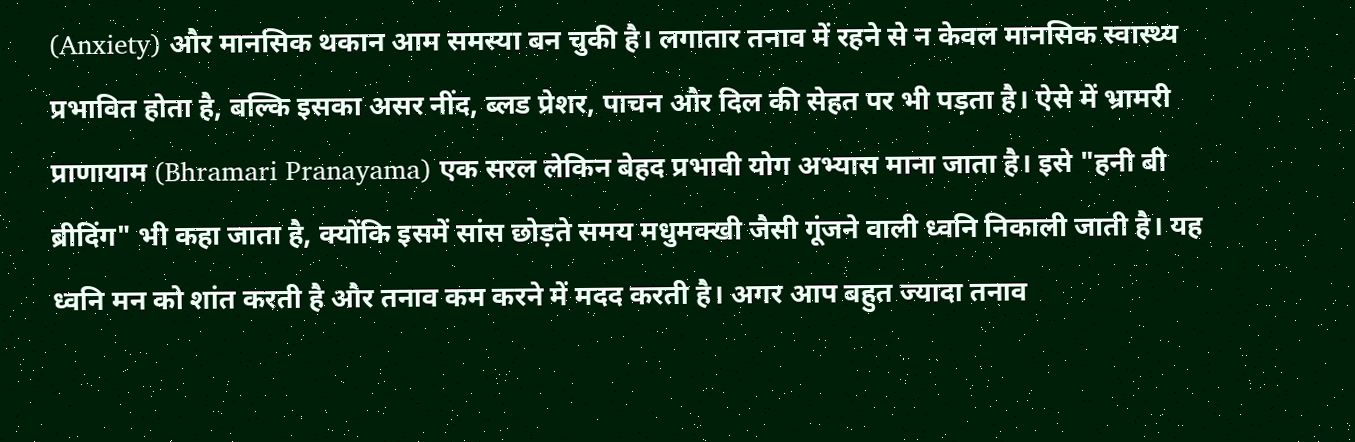(Anxiety) और मानसिक थकान आम समस्या बन चुकी है। लगातार तनाव में रहने से न केवल मानसिक स्वास्थ्य प्रभावित होता है, बल्कि इसका असर नींद, ब्लड प्रेशर, पाचन और दिल की सेहत पर भी पड़ता है। ऐसे में भ्रामरी प्राणायाम (Bhramari Pranayama) एक सरल लेकिन बेहद प्रभावी योग अभ्यास माना जाता है। इसे "हनी बी ब्रीदिंग" भी कहा जाता है, क्योंकि इसमें सांस छोड़ते समय मधुमक्खी जैसी गूंजने वाली ध्वनि निकाली जाती है। यह ध्वनि मन को शांत करती है और तनाव कम करने में मदद करती है। अगर आप बहुत ज्यादा तनाव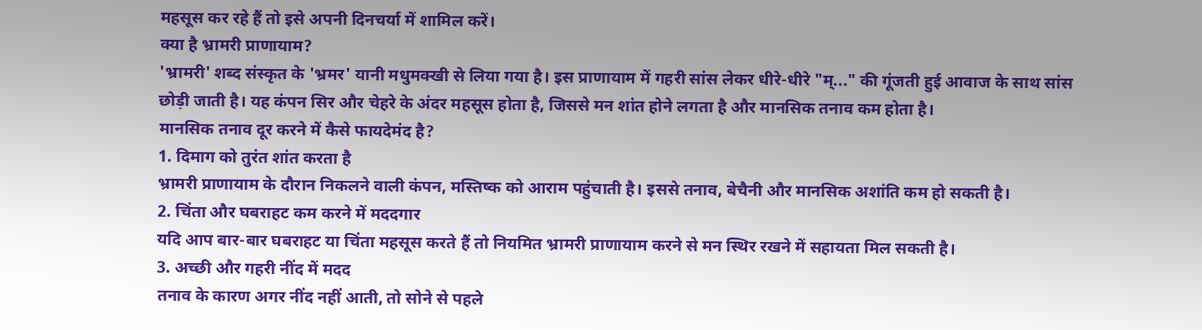महसूस कर रहे हैं तो इसे अपनी दिनचर्या में शामिल करें।
क्या है भ्रामरी प्राणायाम?
'भ्रामरी' शब्द संस्कृत के 'भ्रमर' यानी मधुमक्खी से लिया गया है। इस प्राणायाम में गहरी सांस लेकर धीरे-धीरे "म्..." की गूंजती हुई आवाज के साथ सांस छोड़ी जाती है। यह कंपन सिर और चेहरे के अंदर महसूस होता है, जिससे मन शांत होने लगता है और मानसिक तनाव कम होता है।
मानसिक तनाव दूर करने में कैसे फायदेमंद है?
1. दिमाग को तुरंत शांत करता है
भ्रामरी प्राणायाम के दौरान निकलने वाली कंपन, मस्तिष्क को आराम पहुंचाती है। इससे तनाव, बेचैनी और मानसिक अशांति कम हो सकती है।
2. चिंता और घबराहट कम करने में मददगार
यदि आप बार-बार घबराहट या चिंता महसूस करते हैं तो नियमित भ्रामरी प्राणायाम करने से मन स्थिर रखने में सहायता मिल सकती है।
3. अच्छी और गहरी नींद में मदद
तनाव के कारण अगर नींद नहीं आती, तो सोने से पहले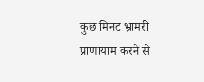कुछ मिनट भ्रामरी प्राणायाम करने से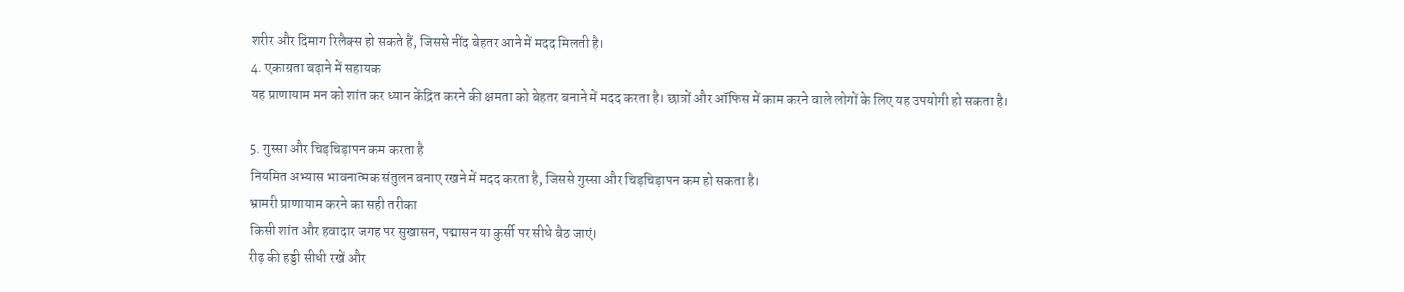शरीर और दिमाग रिलैक्स हो सकते हैं, जिससे नींद बेहतर आने में मदद मिलती है।
4. एकाग्रता बढ़ाने में सहायक
यह प्राणायाम मन को शांत कर ध्यान केंद्रित करने की क्षमता को बेहतर बनाने में मदद करता है। छात्रों और ऑफिस में काम करने वाले लोगों के लिए यह उपयोगी हो सकता है।

5. गुस्सा और चिड़चिड़ापन कम करता है
नियमित अभ्यास भावनात्मक संतुलन बनाए रखने में मदद करता है, जिससे गुस्सा और चिड़चिड़ापन कम हो सकता है।
भ्रामरी प्राणायाम करने का सही तरीका
किसी शांत और हवादार जगह पर सुखासन, पद्मासन या कुर्सी पर सीधे बैठ जाएं।
रीढ़ की हड्डी सीधी रखें और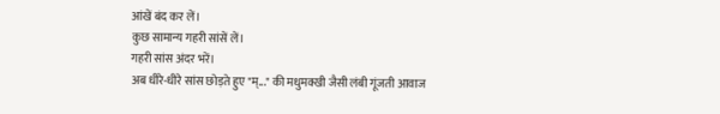आंखें बंद कर लें।
कुछ सामान्य गहरी सांसें लें।
गहरी सांस अंदर भरें।
अब धीरे-धीरे सांस छोड़ते हुए "म्..." की मधुमक्खी जैसी लंबी गूंजती आवाज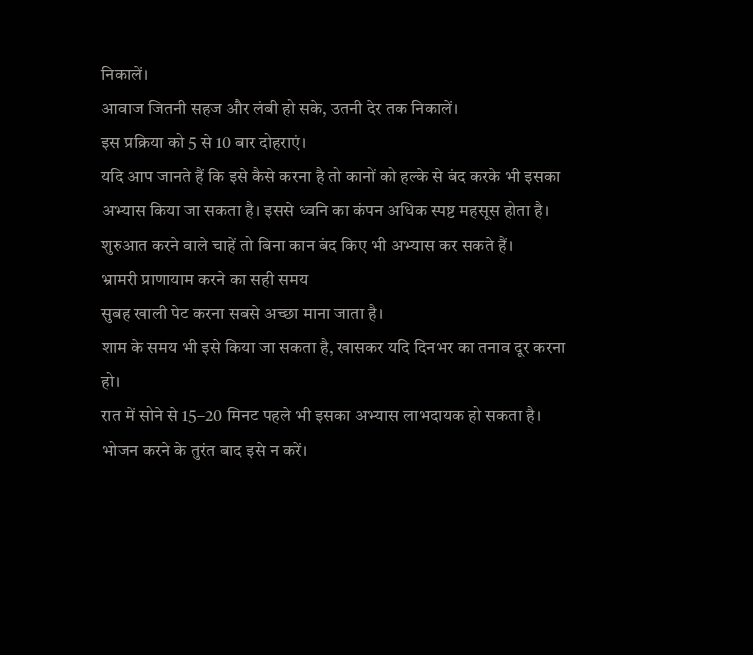निकालें।
आवाज जितनी सहज और लंबी हो सके, उतनी देर तक निकालें।
इस प्रक्रिया को 5 से 10 बार दोहराएं।
यदि आप जानते हैं कि इसे कैसे करना है तो कानों को हल्के से बंद करके भी इसका अभ्यास किया जा सकता है। इससे ध्वनि का कंपन अधिक स्पष्ट महसूस होता है। शुरुआत करने वाले चाहें तो बिना कान बंद किए भी अभ्यास कर सकते हैं।
भ्रामरी प्राणायाम करने का सही समय
सुबह खाली पेट करना सबसे अच्छा माना जाता है।
शाम के समय भी इसे किया जा सकता है, खासकर यदि दिनभर का तनाव दूर करना हो।
रात में सोने से 15–20 मिनट पहले भी इसका अभ्यास लाभदायक हो सकता है।
भोजन करने के तुरंत बाद इसे न करें।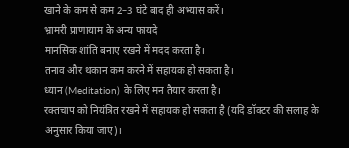खाने के कम से कम 2–3 घंटे बाद ही अभ्यास करें।
भ्रामरी प्राणायाम के अन्य फायदे
मानसिक शांति बनाए रखने में मदद करता है।
तनाव और थकान कम करने में सहायक हो सकता है।
ध्यान (Meditation) के लिए मन तैयार करता है।
रक्तचाप को नियंत्रित रखने में सहायक हो सकता है (यदि डॉक्टर की सलाह के अनुसार किया जाए)।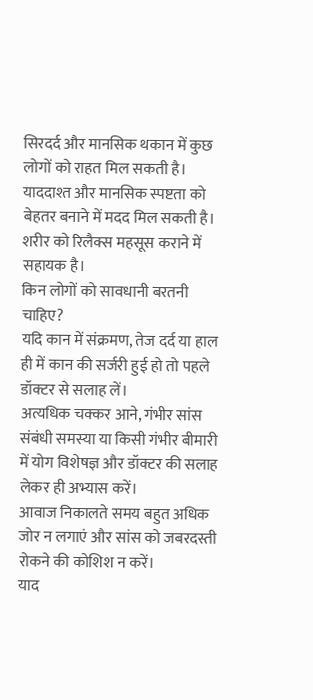सिरदर्द और मानसिक थकान में कुछ लोगों को राहत मिल सकती है।
याददाश्त और मानसिक स्पष्टता को बेहतर बनाने में मदद मिल सकती है।
शरीर को रिलैक्स महसूस कराने में सहायक है।
किन लोगों को सावधानी बरतनी चाहिए?
यदि कान में संक्रमण, तेज दर्द या हाल ही में कान की सर्जरी हुई हो तो पहले डॉक्टर से सलाह लें।
अत्यधिक चक्कर आने, गंभीर सांस संबंधी समस्या या किसी गंभीर बीमारी में योग विशेषज्ञ और डॉक्टर की सलाह लेकर ही अभ्यास करें।
आवाज निकालते समय बहुत अधिक जोर न लगाएं और सांस को जबरदस्ती रोकने की कोशिश न करें।
याद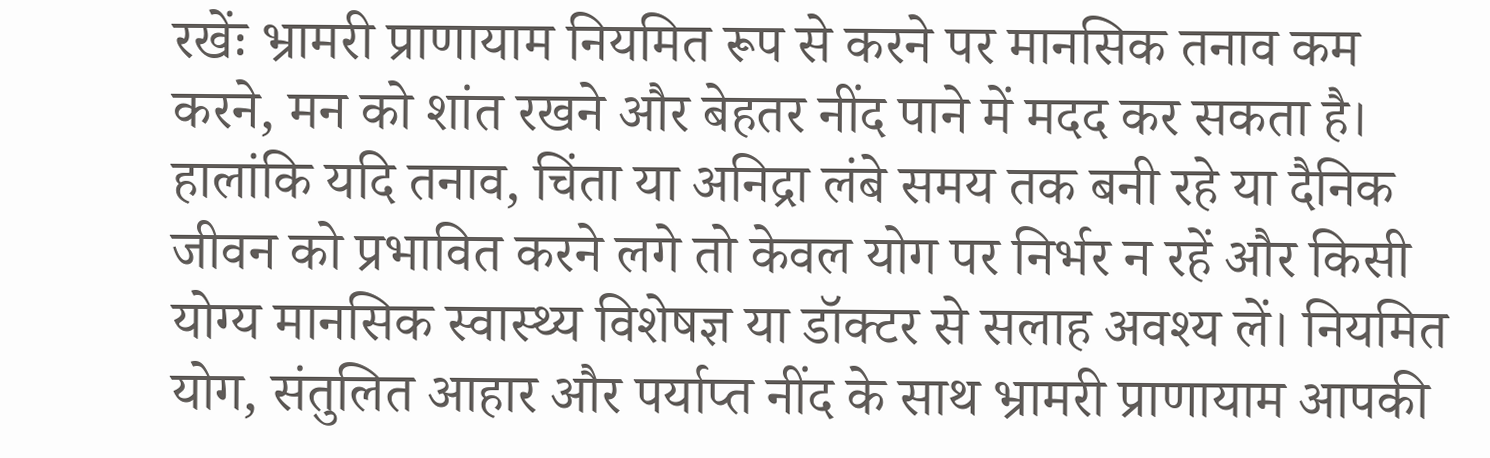रखेंः भ्रामरी प्राणायाम नियमित रूप से करने पर मानसिक तनाव कम करने, मन को शांत रखने और बेहतर नींद पाने में मदद कर सकता है। हालांकि यदि तनाव, चिंता या अनिद्रा लंबे समय तक बनी रहे या दैनिक जीवन को प्रभावित करने लगे तो केवल योग पर निर्भर न रहें और किसी योग्य मानसिक स्वास्थ्य विशेषज्ञ या डॉक्टर से सलाह अवश्य लें। नियमित योग, संतुलित आहार और पर्याप्त नींद के साथ भ्रामरी प्राणायाम आपकी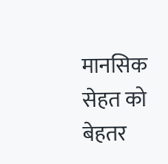मानसिक सेहत को बेहतर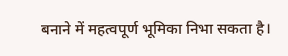बनाने में महत्वपूर्ण भूमिका निभा सकता है।